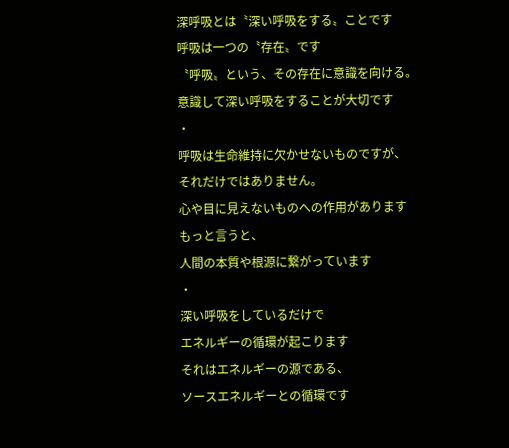深呼吸とは〝深い呼吸をする〟ことです
呼吸は一つの〝存在〟です
〝呼吸〟という、その存在に意識を向ける。
意識して深い呼吸をすることが大切です
・
呼吸は生命維持に欠かせないものですが、
それだけではありません。
心や目に見えないものへの作用があります
もっと言うと、
人間の本質や根源に繋がっています
・
深い呼吸をしているだけで
エネルギーの循環が起こります
それはエネルギーの源である、
ソースエネルギーとの循環です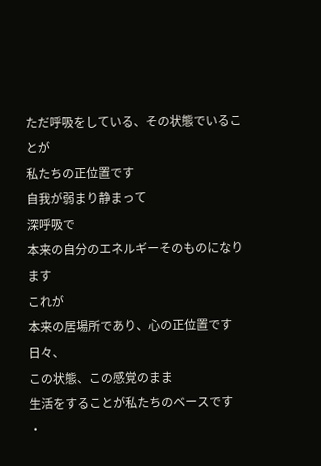ただ呼吸をしている、その状態でいることが
私たちの正位置です
自我が弱まり静まって
深呼吸で
本来の自分のエネルギーそのものになります
これが
本来の居場所であり、心の正位置です
日々、
この状態、この感覚のまま
生活をすることが私たちのベースです
・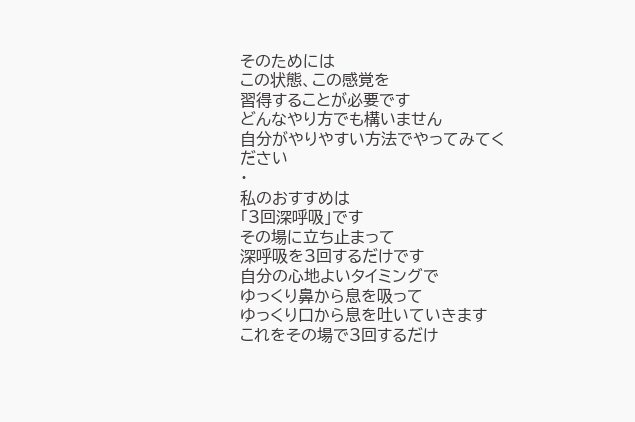そのためには
この状態、この感覚を
習得することが必要です
どんなやり方でも構いません
自分がやりやすい方法でやってみてください
・
私のおすすめは
「3回深呼吸」です
その場に立ち止まって
深呼吸を3回するだけです
自分の心地よいタイミングで
ゆっくり鼻から息を吸って
ゆっくり口から息を吐いていきます
これをその場で3回するだけ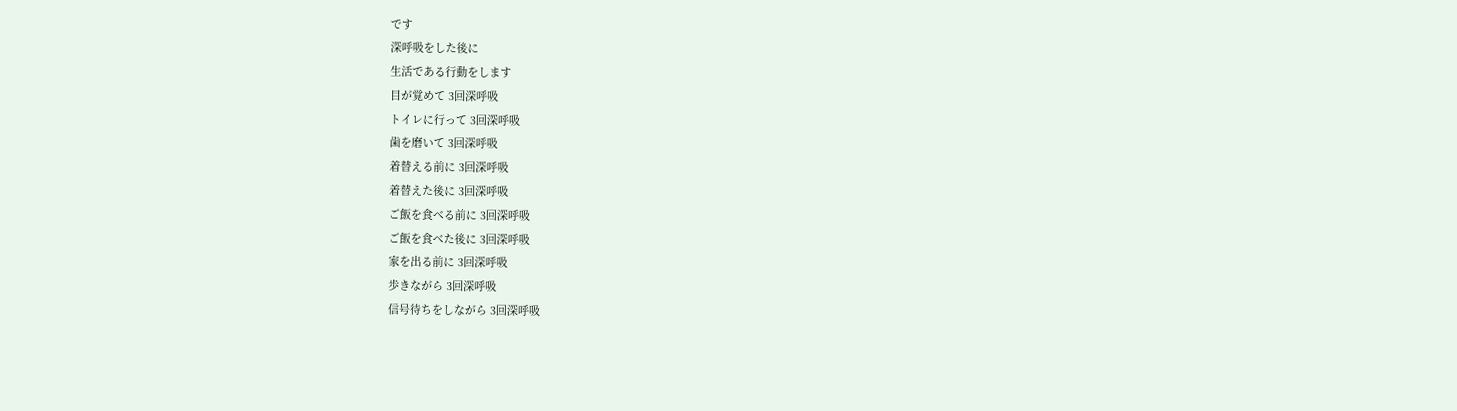です
深呼吸をした後に
生活である行動をします
目が覚めて 3回深呼吸
トイレに行って 3回深呼吸
歯を磨いて 3回深呼吸
着替える前に 3回深呼吸
着替えた後に 3回深呼吸
ご飯を食べる前に 3回深呼吸
ご飯を食べた後に 3回深呼吸
家を出る前に 3回深呼吸
歩きながら 3回深呼吸
信号待ちをしながら 3回深呼吸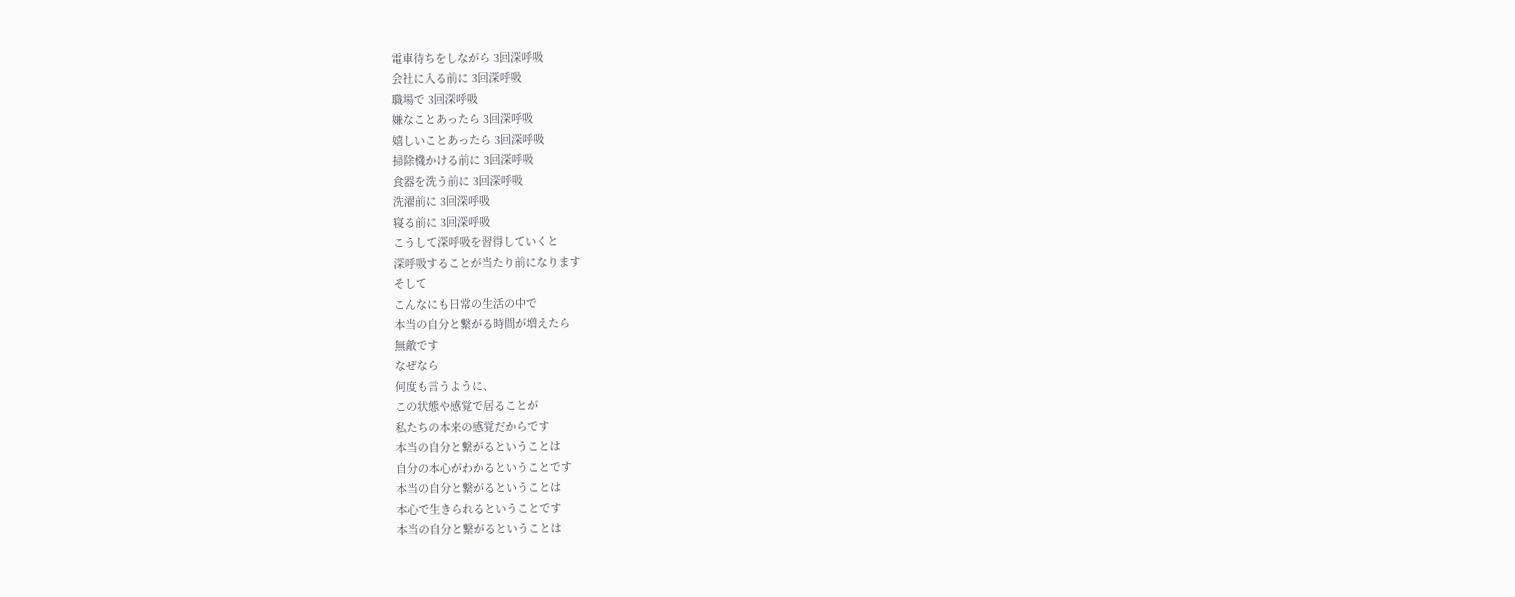電車待ちをしながら 3回深呼吸
会社に入る前に 3回深呼吸
職場で 3回深呼吸
嫌なことあったら 3回深呼吸
嬉しいことあったら 3回深呼吸
掃除機かける前に 3回深呼吸
食器を洗う前に 3回深呼吸
洗濯前に 3回深呼吸
寝る前に 3回深呼吸
こうして深呼吸を習得していくと
深呼吸することが当たり前になります
そして
こんなにも日常の生活の中で
本当の自分と繋がる時間が増えたら
無敵です
なぜなら
何度も言うように、
この状態や感覚で居ることが
私たちの本来の感覚だからです
本当の自分と繋がるということは
自分の本心がわかるということです
本当の自分と繋がるということは
本心で生きられるということです
本当の自分と繋がるということは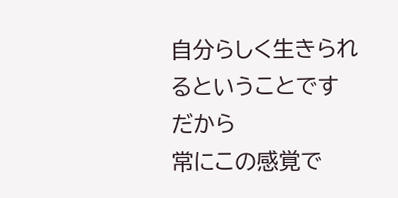自分らしく生きられるということです
だから
常にこの感覚で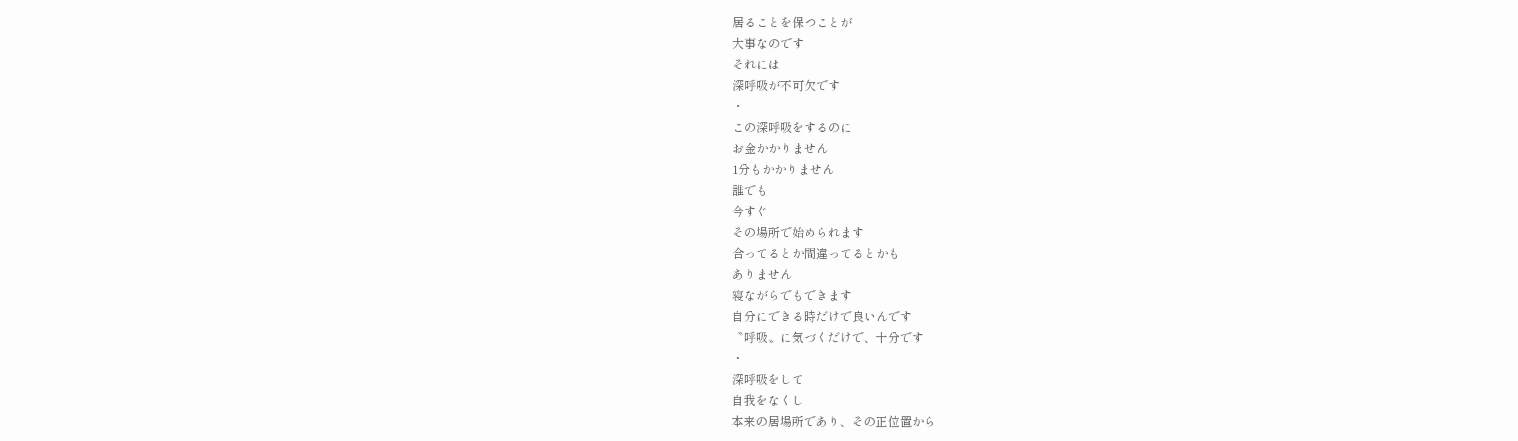居ることを保つことが
大事なのです
それには
深呼吸が不可欠です
・
この深呼吸をするのに
お金かかりません
1分もかかりません
誰でも
今すぐ
その場所で始められます
合ってるとか間違ってるとかも
ありません
寝ながらでもできます
自分にできる時だけで良いんです
〝呼吸〟に気づくだけで、十分です
・
深呼吸をして
自我をなくし
本来の居場所であり、その正位置から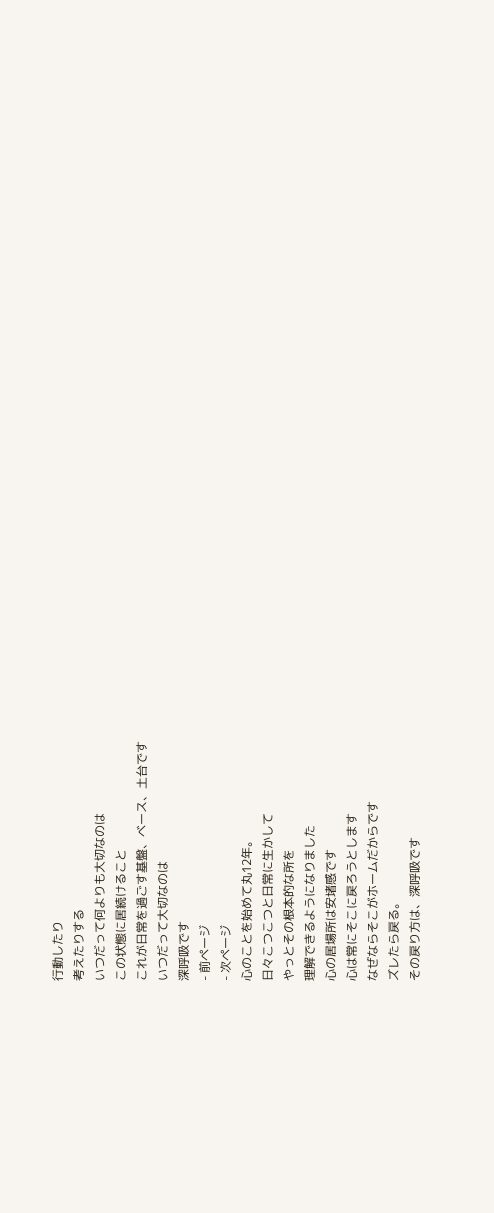行動したり
考えたりする
いつだって何よりも大切なのは
この状態に居続けること
これが日常を過ごす基盤、ベース、土台です
いつだって大切なのは
深呼吸です
- 前ページ
- 次ページ
心のことを始めて丸12年。
日々こつこつと日常に生かして
やっとその根本的な所を
理解できるようになりました
心の居場所は安堵感です
心は常にそこに戻ろうとします
なぜならそこがホームだからです
ズレたら戻る。
その戻り方は、深呼吸です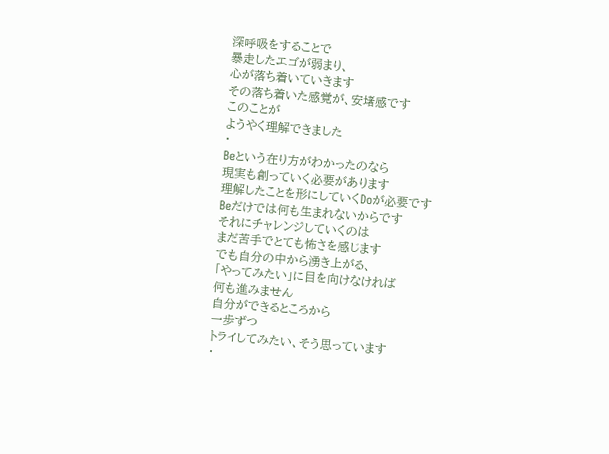深呼吸をすることで
暴走したエゴが弱まり、
心が落ち着いていきます
その落ち着いた感覚が、安堵感です
このことが
ようやく理解できました
・
Beという在り方がわかったのなら
現実も創っていく必要があります
理解したことを形にしていくDoが必要です
Beだけでは何も生まれないからです
それにチャレンジしていくのは
まだ苦手でとても怖さを感じます
でも自分の中から湧き上がる、
「やってみたい」に目を向けなければ
何も進みません
自分ができるところから
一歩ずつ
トライしてみたい、そう思っています
・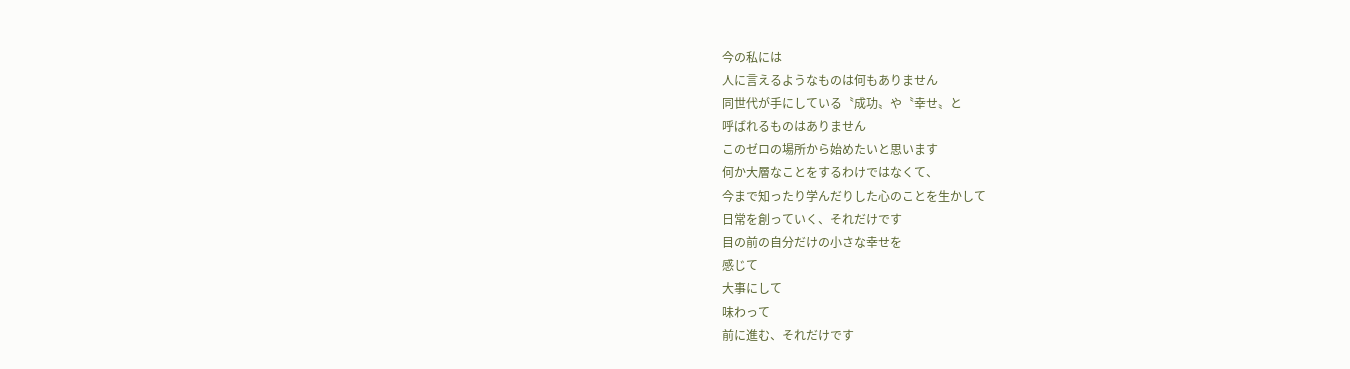今の私には
人に言えるようなものは何もありません
同世代が手にしている〝成功〟や〝幸せ〟と
呼ばれるものはありません
このゼロの場所から始めたいと思います
何か大層なことをするわけではなくて、
今まで知ったり学んだりした心のことを生かして
日常を創っていく、それだけです
目の前の自分だけの小さな幸せを
感じて
大事にして
味わって
前に進む、それだけです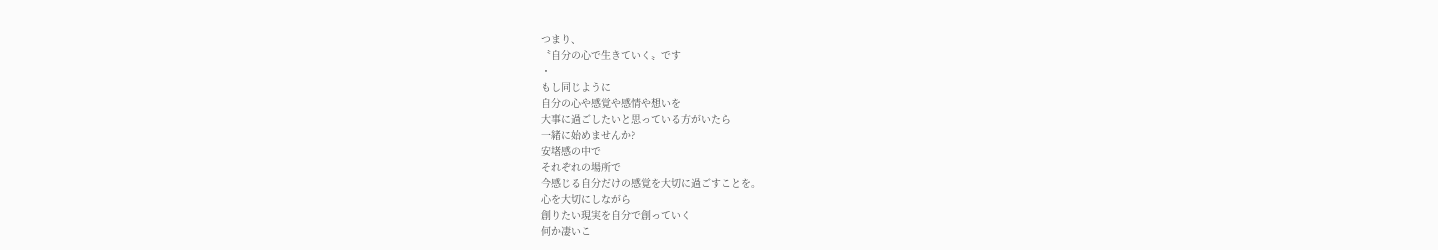つまり、
〝自分の心で生きていく〟です
・
もし同じように
自分の心や感覚や感情や想いを
大事に過ごしたいと思っている方がいたら
一緒に始めませんか?
安堵感の中で
それぞれの場所で
今感じる自分だけの感覚を大切に過ごすことを。
心を大切にしながら
創りたい現実を自分で創っていく
何か凄いこ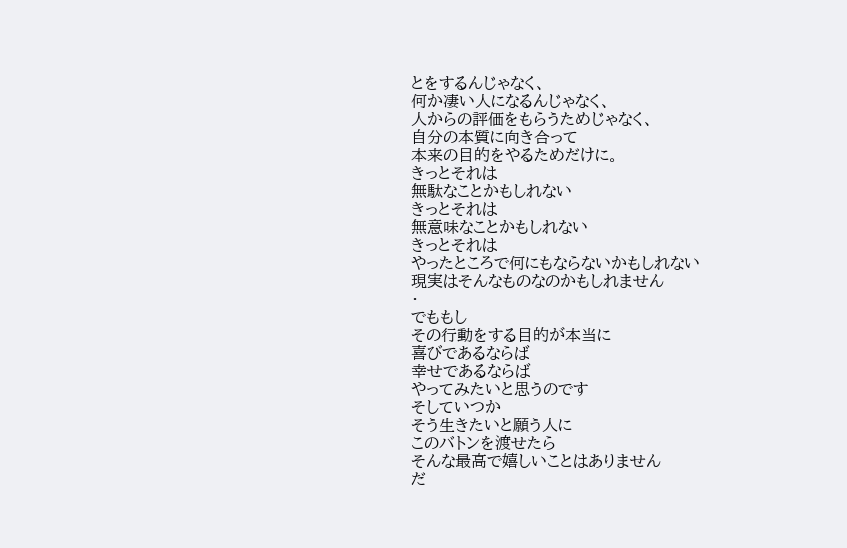とをするんじゃなく、
何か凄い人になるんじゃなく、
人からの評価をもらうためじゃなく、
自分の本質に向き合って
本来の目的をやるためだけに。
きっとそれは
無駄なことかもしれない
きっとそれは
無意味なことかもしれない
きっとそれは
やったところで何にもならないかもしれない
現実はそんなものなのかもしれません
・
でももし
その行動をする目的が本当に
喜びであるならば
幸せであるならば
やってみたいと思うのです
そしていつか
そう生きたいと願う人に
このバトンを渡せたら
そんな最高で嬉しいことはありません
だ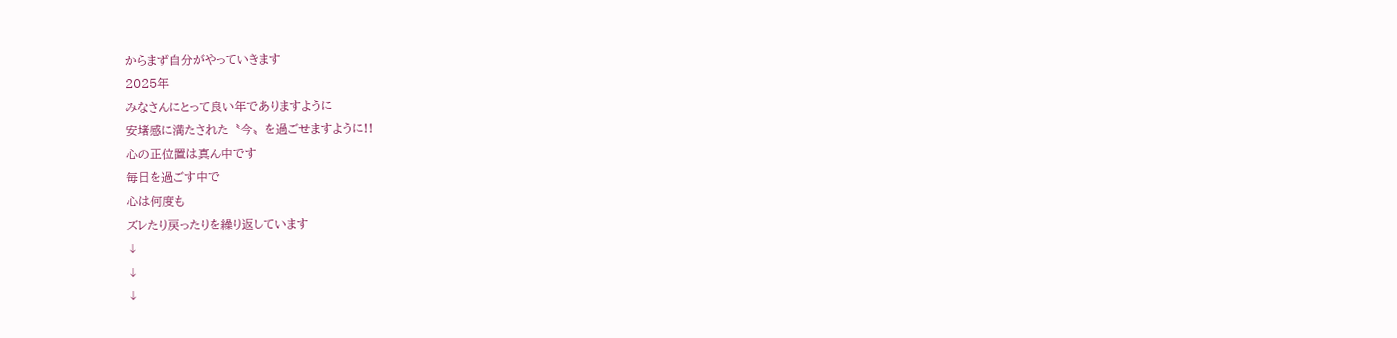からまず自分がやっていきます
2025年
みなさんにとって良い年でありますように
安堵感に満たされた〝今〟を過ごせますように!!
心の正位置は真ん中です
毎日を過ごす中で
心は何度も
ズレたり戻ったりを繰り返しています
↓
↓
↓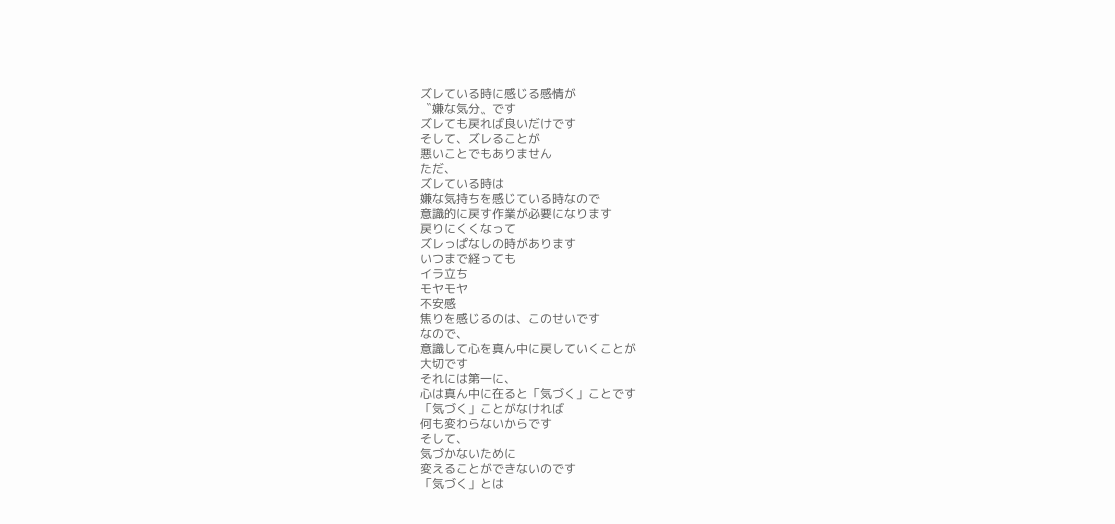ズレている時に感じる感情が
〝嫌な気分〟です
ズレても戻れば良いだけです
そして、ズレることが
悪いことでもありません
ただ、
ズレている時は
嫌な気持ちを感じている時なので
意識的に戻す作業が必要になります
戻りにくくなって
ズレっぱなしの時があります
いつまで経っても
イラ立ち
モヤモヤ
不安感
焦りを感じるのは、このせいです
なので、
意識して心を真ん中に戻していくことが
大切です
それには第一に、
心は真ん中に在ると「気づく」ことです
「気づく」ことがなければ
何も変わらないからです
そして、
気づかないために
変えることができないのです
「気づく」とは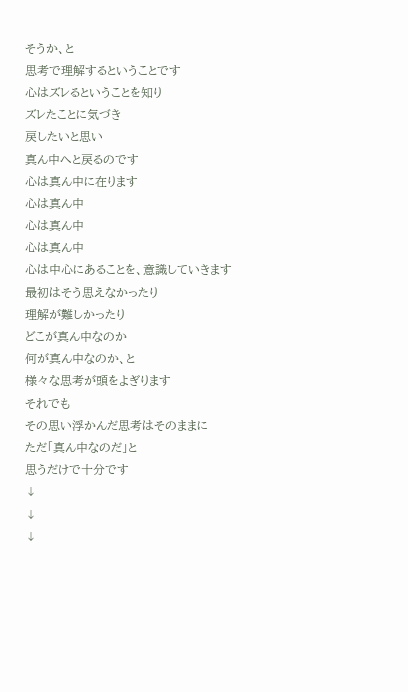そうか、と
思考で理解するということです
心はズレるということを知り
ズレたことに気づき
戻したいと思い
真ん中へと戻るのです
心は真ん中に在ります
心は真ん中
心は真ん中
心は真ん中
心は中心にあることを、意識していきます
最初はそう思えなかったり
理解が難しかったり
どこが真ん中なのか
何が真ん中なのか、と
様々な思考が頭をよぎります
それでも
その思い浮かんだ思考はそのままに
ただ「真ん中なのだ」と
思うだけで十分です
↓
↓
↓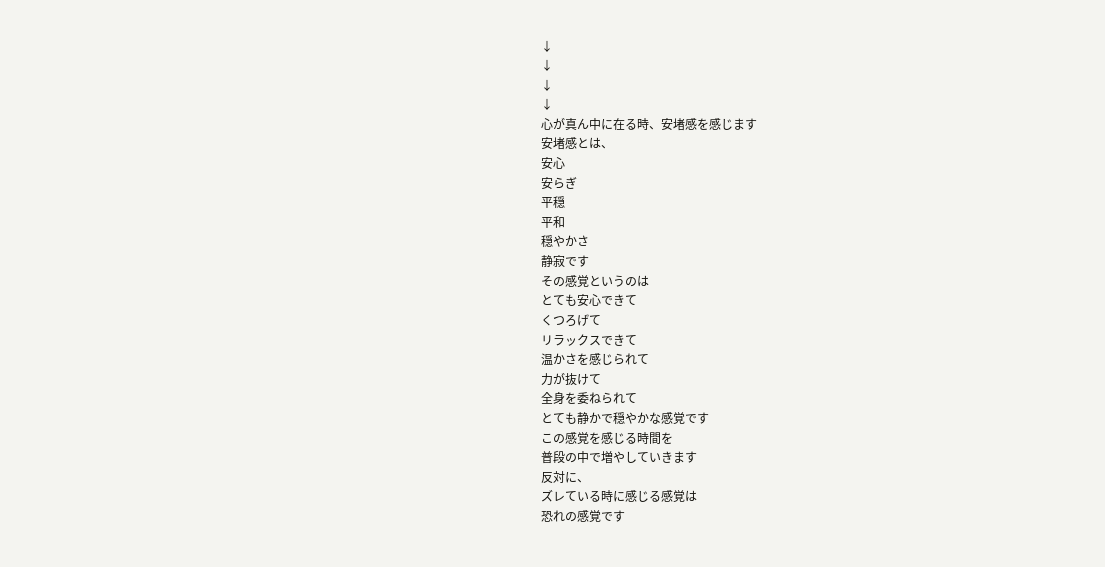↓
↓
↓
↓
心が真ん中に在る時、安堵感を感じます
安堵感とは、
安心
安らぎ
平穏
平和
穏やかさ
静寂です
その感覚というのは
とても安心できて
くつろげて
リラックスできて
温かさを感じられて
力が抜けて
全身を委ねられて
とても静かで穏やかな感覚です
この感覚を感じる時間を
普段の中で増やしていきます
反対に、
ズレている時に感じる感覚は
恐れの感覚です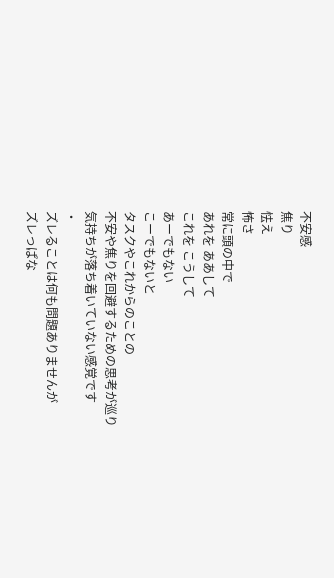不安感
焦り
怯え
怖さ
常に頭の中で
あれを ああして
これを こうして
あーでもない
こーでもないと
タスクやこれからのことの
不安や焦りを回避するための思考が巡り
気持ちが落ち着いていない感覚です
・
ズレることは何も問題ありませんが
ズレっぱな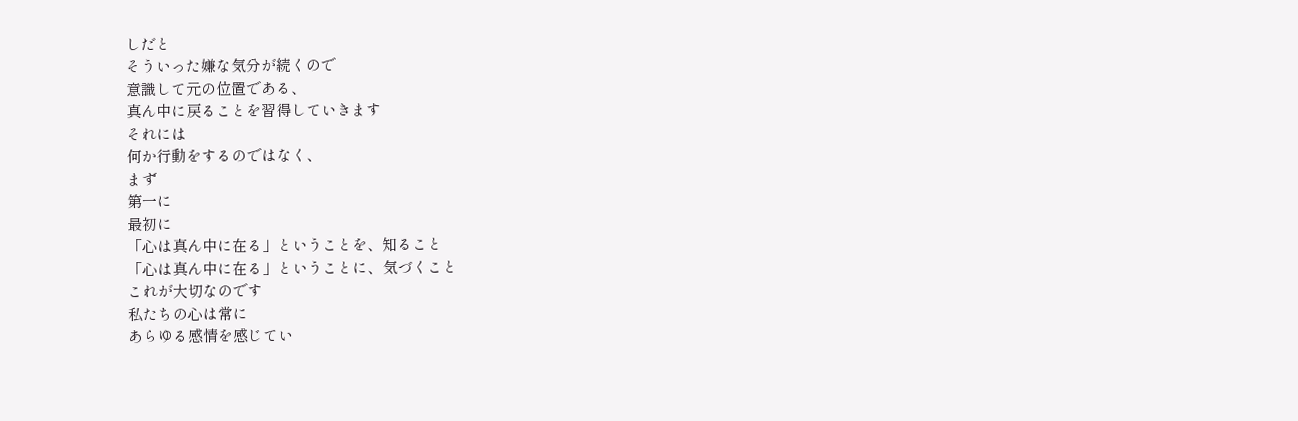しだと
そういった嫌な気分が続くので
意識して元の位置である、
真ん中に戻ることを習得していきます
それには
何か行動をするのではなく、
まず
第一に
最初に
「心は真ん中に在る」ということを、知ること
「心は真ん中に在る」ということに、気づくこと
これが大切なのです
私たちの心は常に
あらゆる感情を感じてい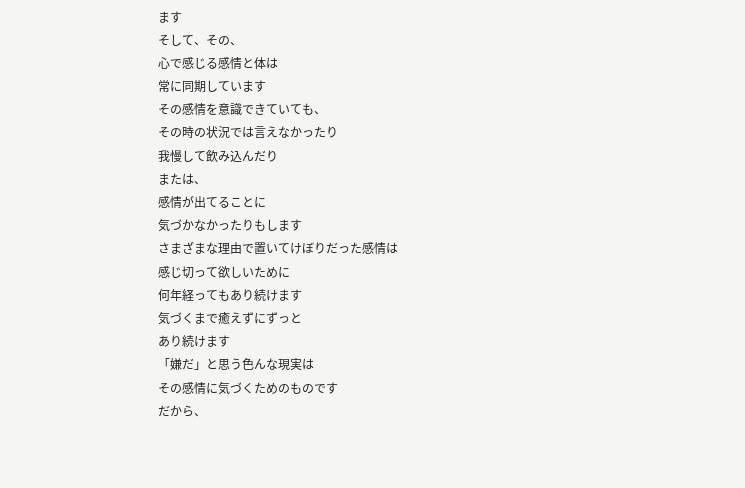ます
そして、その、
心で感じる感情と体は
常に同期しています
その感情を意識できていても、
その時の状況では言えなかったり
我慢して飲み込んだり
または、
感情が出てることに
気づかなかったりもします
さまざまな理由で置いてけぼりだった感情は
感じ切って欲しいために
何年経ってもあり続けます
気づくまで癒えずにずっと
あり続けます
「嫌だ」と思う色んな現実は
その感情に気づくためのものです
だから、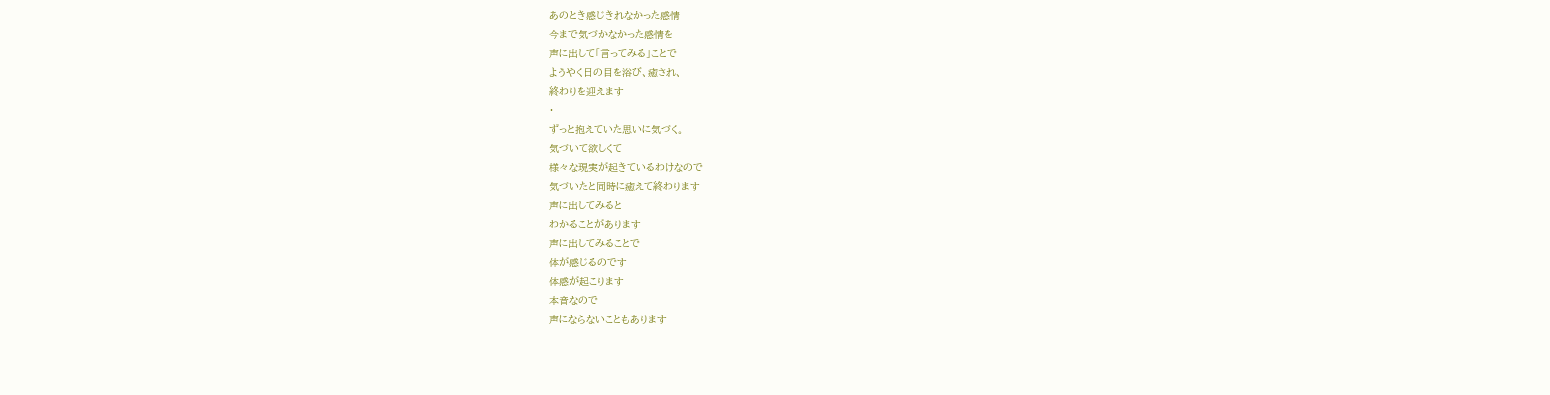あのとき感じきれなかった感情
今まで気づかなかった感情を
声に出して「言ってみる」ことで
ようやく日の目を浴び、癒され、
終わりを迎えます
・
ずっと抱えていた思いに気づく。
気づいて欲しくて
様々な現実が起きているわけなので
気づいたと同時に癒えて終わります
声に出してみると
わかることがあります
声に出してみることで
体が感じるのです
体感が起こります
本音なので
声にならないこともあります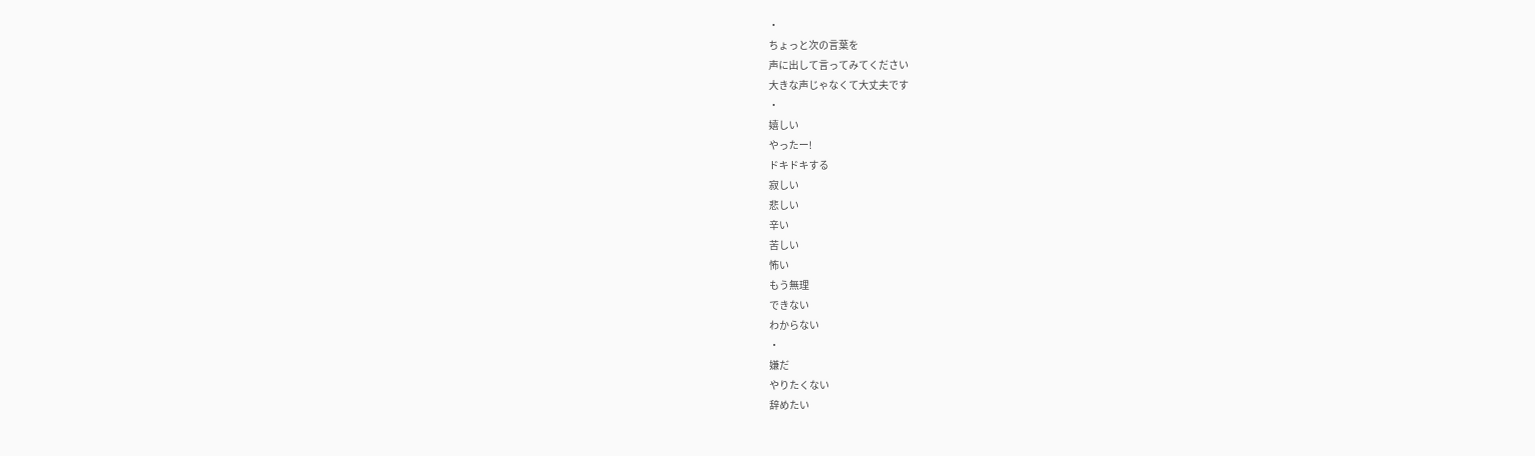・
ちょっと次の言葉を
声に出して言ってみてください
大きな声じゃなくて大丈夫です
・
嬉しい
やったー!
ドキドキする
寂しい
悲しい
辛い
苦しい
怖い
もう無理
できない
わからない
・
嫌だ
やりたくない
辞めたい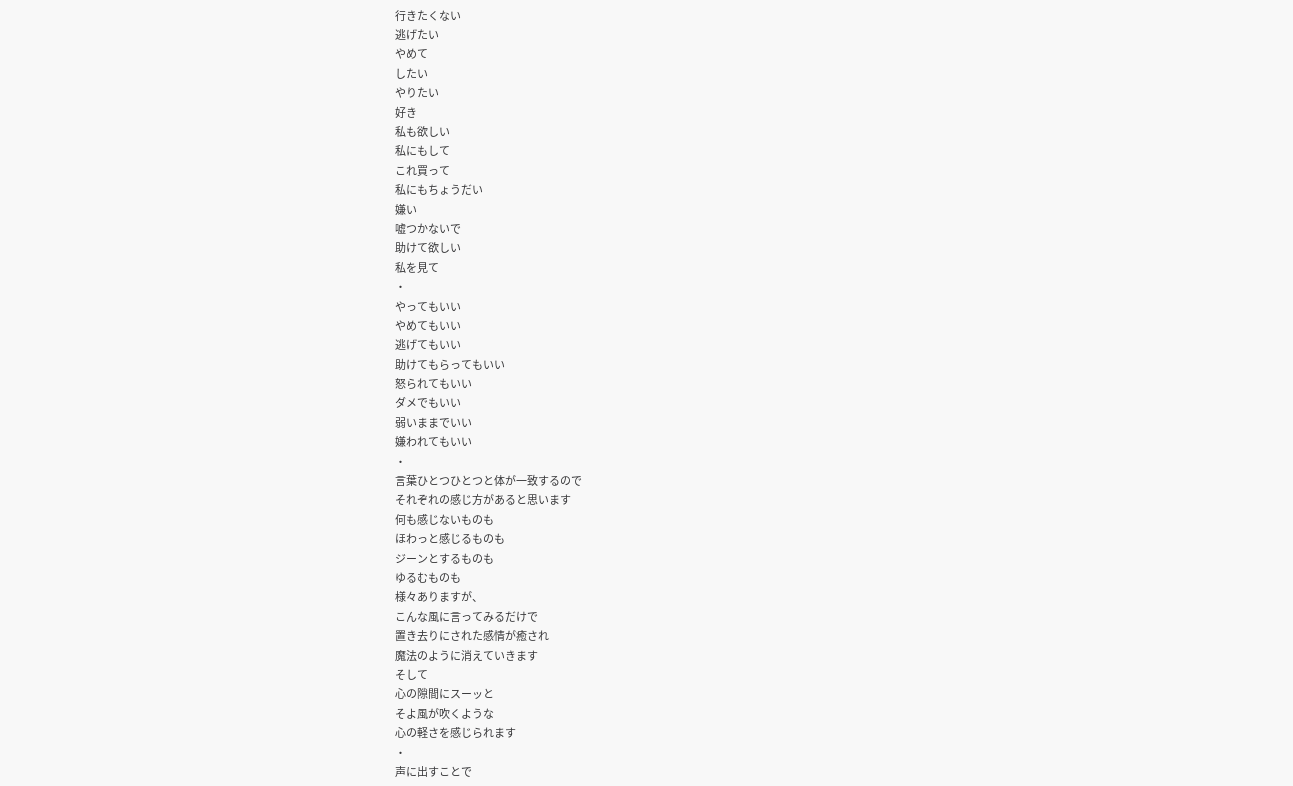行きたくない
逃げたい
やめて
したい
やりたい
好き
私も欲しい
私にもして
これ買って
私にもちょうだい
嫌い
嘘つかないで
助けて欲しい
私を見て
・
やってもいい
やめてもいい
逃げてもいい
助けてもらってもいい
怒られてもいい
ダメでもいい
弱いままでいい
嫌われてもいい
・
言葉ひとつひとつと体が一致するので
それぞれの感じ方があると思います
何も感じないものも
ほわっと感じるものも
ジーンとするものも
ゆるむものも
様々ありますが、
こんな風に言ってみるだけで
置き去りにされた感情が癒され
魔法のように消えていきます
そして
心の隙間にスーッと
そよ風が吹くような
心の軽さを感じられます
・
声に出すことで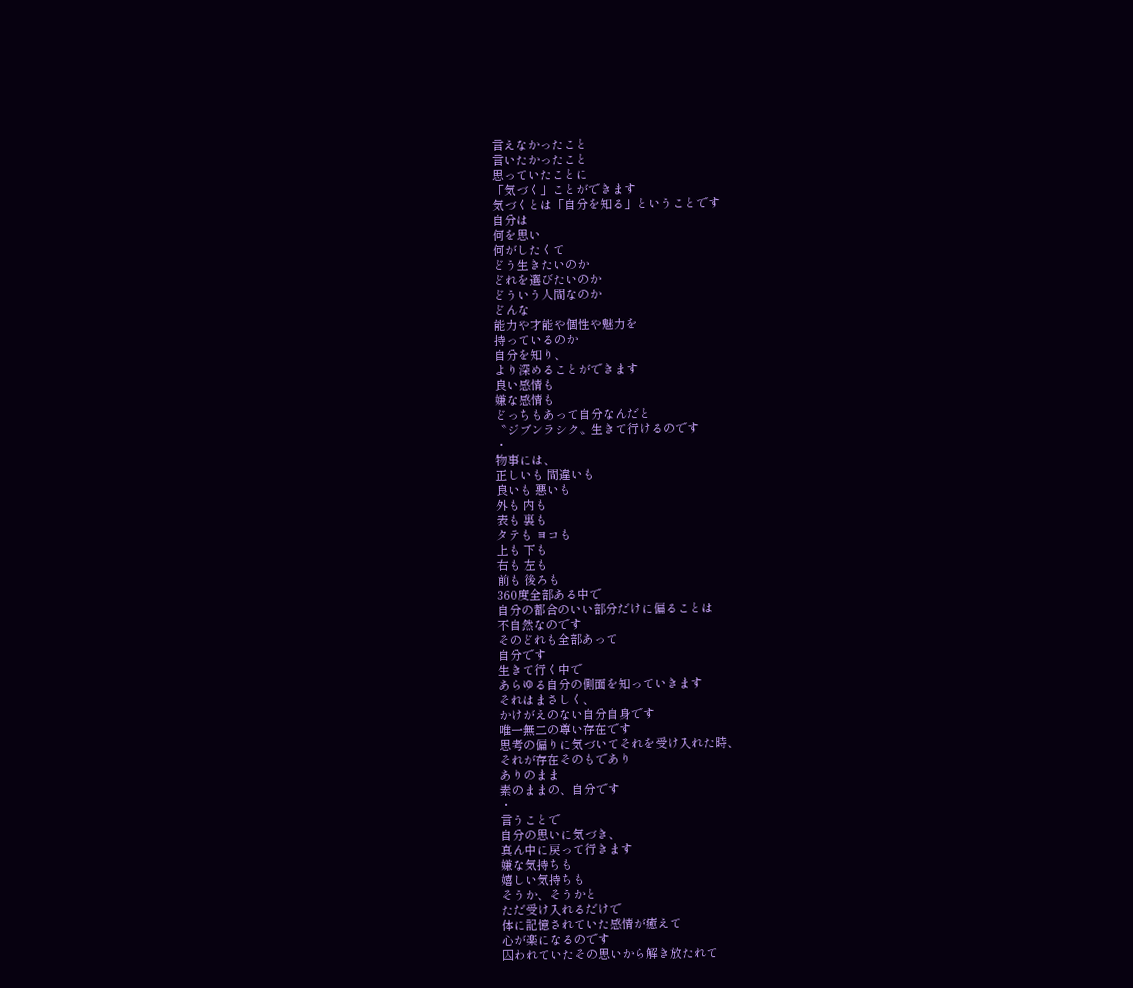言えなかったこと
言いたかったこと
思っていたことに
「気づく」ことができます
気づくとは「自分を知る」ということです
自分は
何を思い
何がしたくて
どう生きたいのか
どれを選びたいのか
どういう人間なのか
どんな
能力や才能や個性や魅力を
持っているのか
自分を知り、
より深めることができます
良い感情も
嫌な感情も
どっちもあって自分なんだと
〝ジブンラシク〟生きて行けるのです
・
物事には、
正しいも 間違いも
良いも 悪いも
外も 内も
表も 裏も
タテも ヨコも
上も 下も
右も 左も
前も 後ろも
360度全部ある中で
自分の都合のいい部分だけに偏ることは
不自然なのです
そのどれも全部あって
自分です
生きて行く中で
あらゆる自分の側面を知っていきます
それはまさしく、
かけがえのない自分自身です
唯一無二の尊い存在です
思考の偏りに気づいてそれを受け入れた時、
それが存在そのもであり
ありのまま
素のままの、自分です
・
言うことで
自分の思いに気づき、
真ん中に戻って行きます
嫌な気持ちも
嬉しい気持ちも
そうか、そうかと
ただ受け入れるだけで
体に記憶されていた感情が癒えて
心が楽になるのです
囚われていたその思いから解き放たれて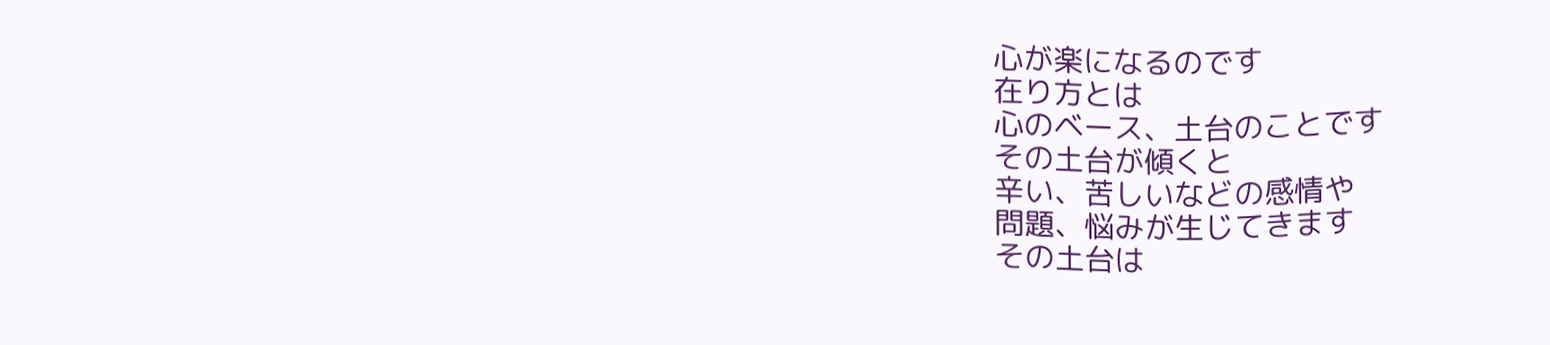心が楽になるのです
在り方とは
心のベース、土台のことです
その土台が傾くと
辛い、苦しいなどの感情や
問題、悩みが生じてきます
その土台は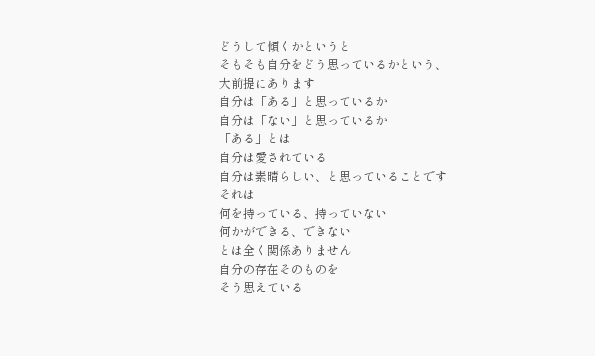どうして傾くかというと
そもそも自分をどう思っているかという、
大前提にあります
自分は「ある」と思っているか
自分は「ない」と思っているか
「ある」とは
自分は愛されている
自分は素晴らしい、と思っていることです
それは
何を持っている、持っていない
何かができる、できない
とは全く関係ありません
自分の存在そのものを
そう思えている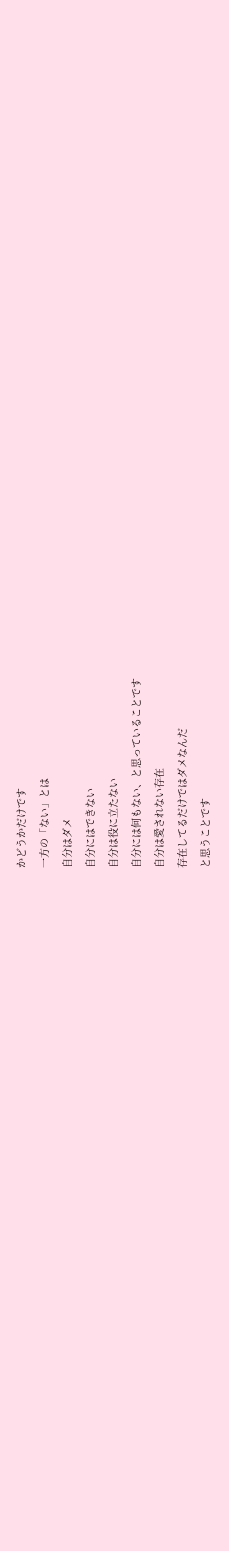かどうかだけです
一方の「ない」とは
自分はダメ
自分にはできない
自分は役に立たない
自分には何もない、と思っていることです
自分は愛されない存在
存在してるだけではダメなんだ
と思うことです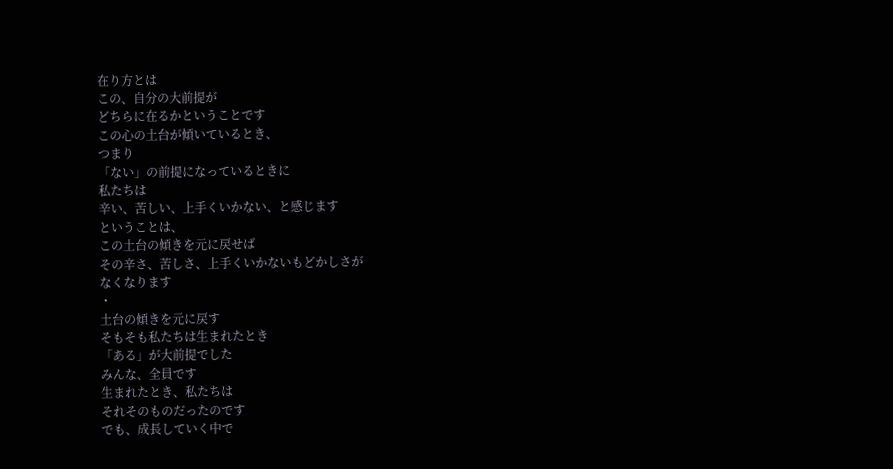在り方とは
この、自分の大前提が
どちらに在るかということです
この心の土台が傾いているとき、
つまり
「ない」の前提になっているときに
私たちは
辛い、苦しい、上手くいかない、と感じます
ということは、
この土台の傾きを元に戻せば
その辛さ、苦しさ、上手くいかないもどかしさが
なくなります
・
土台の傾きを元に戻す
そもそも私たちは生まれたとき
「ある」が大前提でした
みんな、全員です
生まれたとき、私たちは
それそのものだったのです
でも、成長していく中で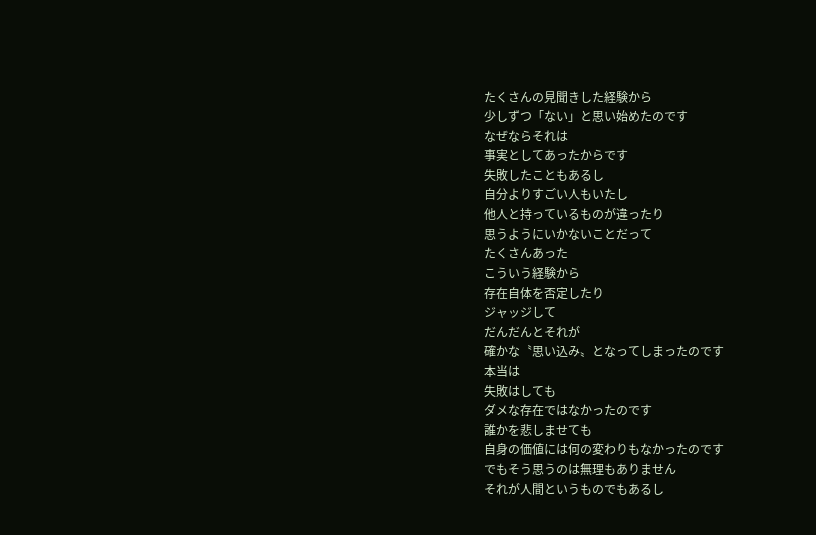たくさんの見聞きした経験から
少しずつ「ない」と思い始めたのです
なぜならそれは
事実としてあったからです
失敗したこともあるし
自分よりすごい人もいたし
他人と持っているものが違ったり
思うようにいかないことだって
たくさんあった
こういう経験から
存在自体を否定したり
ジャッジして
だんだんとそれが
確かな〝思い込み〟となってしまったのです
本当は
失敗はしても
ダメな存在ではなかったのです
誰かを悲しませても
自身の価値には何の変わりもなかったのです
でもそう思うのは無理もありません
それが人間というものでもあるし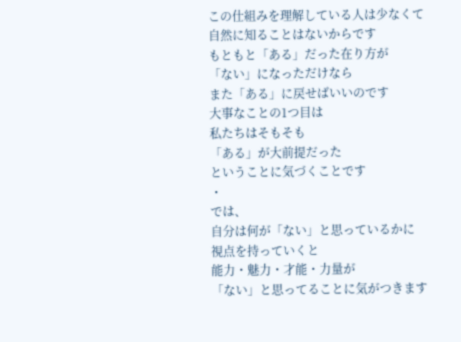この仕組みを理解している人は少なくて
自然に知ることはないからです
もともと「ある」だった在り方が
「ない」になっただけなら
また「ある」に戻せばいいのです
大事なことの1つ目は
私たちはそもそも
「ある」が大前提だった
ということに気づくことです
・
では、
自分は何が「ない」と思っているかに
視点を持っていくと
能力・魅力・才能・力量が
「ない」と思ってることに気がつきます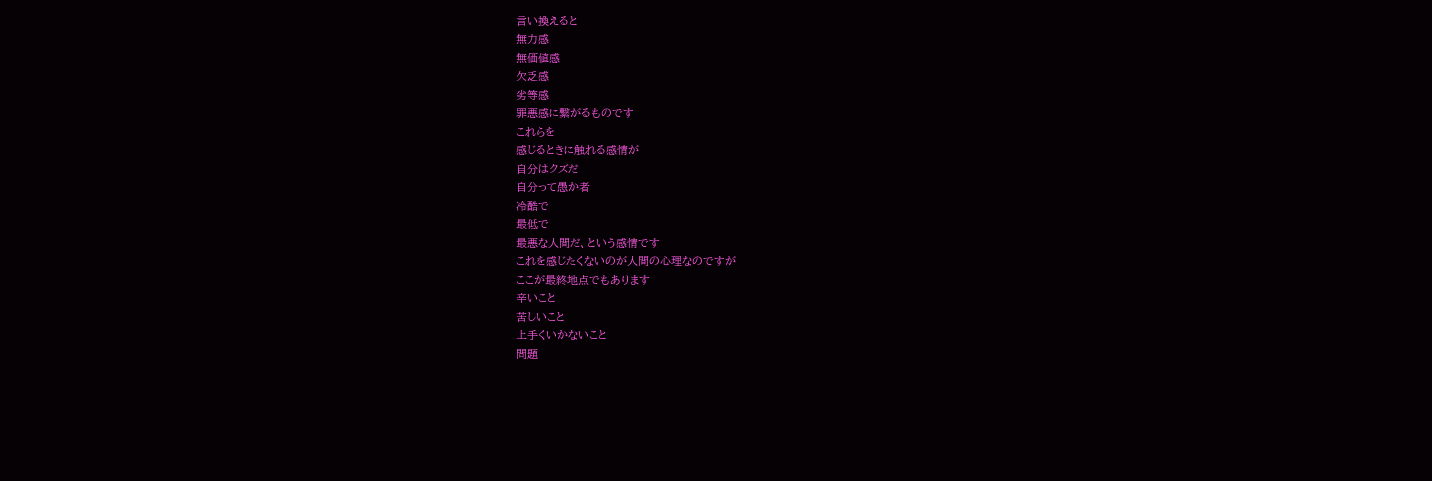言い換えると
無力感
無価値感
欠乏感
劣等感
罪悪感に繋がるものです
これらを
感じるときに触れる感情が
自分はクズだ
自分って愚か者
冷酷で
最低で
最悪な人間だ、という感情です
これを感じたくないのが人間の心理なのですが
ここが最終地点でもあります
辛いこと
苦しいこと
上手くいかないこと
問題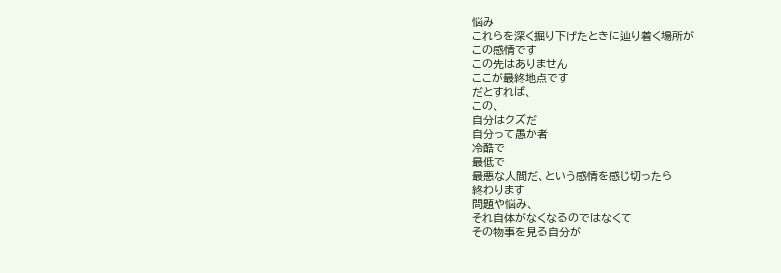悩み
これらを深く掘り下げたときに辿り着く場所が
この感情です
この先はありません
ここが最終地点です
だとすれば、
この、
自分はクズだ
自分って愚か者
冷酷で
最低で
最悪な人間だ、という感情を感じ切ったら
終わります
問題や悩み、
それ自体がなくなるのではなくて
その物事を見る自分が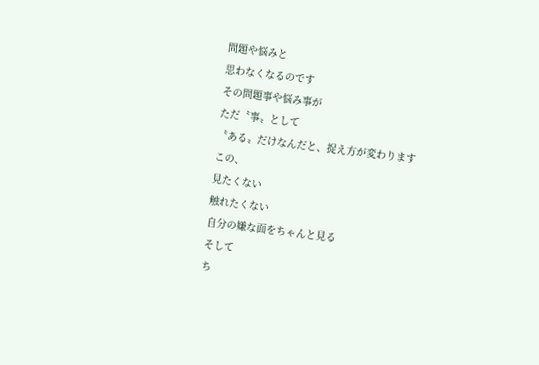問題や悩みと
思わなくなるのです
その問題事や悩み事が
ただ〝事〟として
〝ある〟だけなんだと、捉え方が変わります
この、
見たくない
触れたくない
自分の嫌な面をちゃんと見る
そして
ち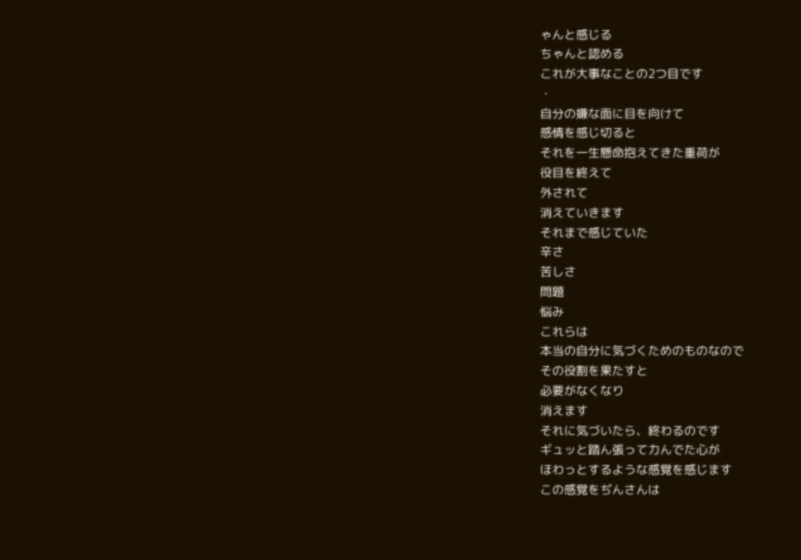ゃんと感じる
ちゃんと認める
これが大事なことの2つ目です
・
自分の嫌な面に目を向けて
感情を感じ切ると
それを一生懸命抱えてきた重荷が
役目を終えて
外されて
消えていきます
それまで感じていた
辛さ
苦しさ
問題
悩み
これらは
本当の自分に気づくためのものなので
その役割を果たすと
必要がなくなり
消えます
それに気づいたら、終わるのです
ギュッと踏ん張って力んでた心が
ほわっとするような感覚を感じます
この感覚をぢんさんは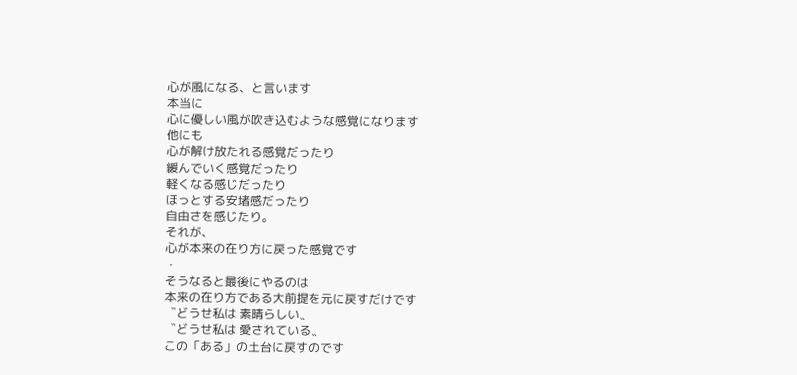心が風になる、と言います
本当に
心に優しい風が吹き込むような感覚になります
他にも
心が解け放たれる感覚だったり
緩んでいく感覚だったり
軽くなる感じだったり
ほっとする安堵感だったり
自由さを感じたり。
それが、
心が本来の在り方に戻った感覚です
・
そうなると最後にやるのは
本来の在り方である大前提を元に戻すだけです
〝どうせ私は 素晴らしい〟
〝どうせ私は 愛されている〟
この「ある」の土台に戻すのです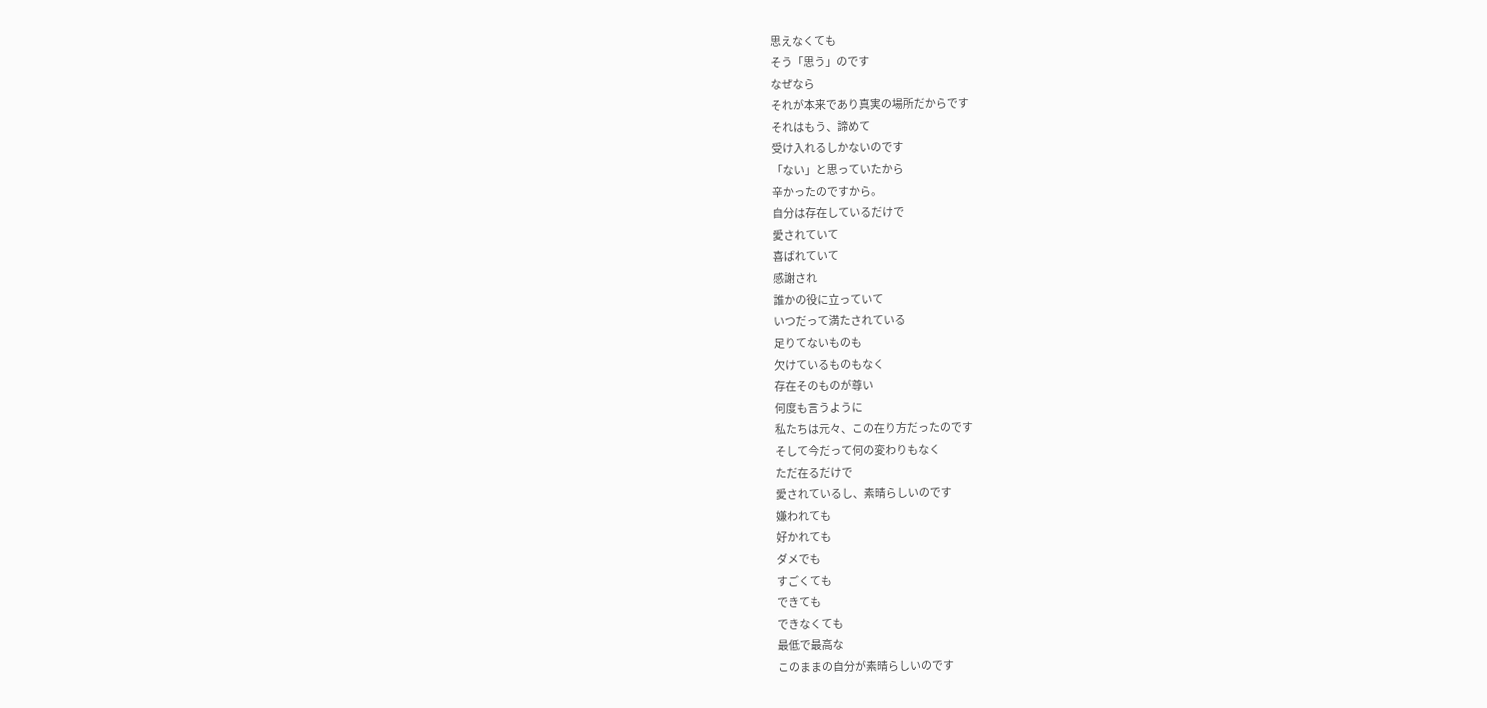思えなくても
そう「思う」のです
なぜなら
それが本来であり真実の場所だからです
それはもう、諦めて
受け入れるしかないのです
「ない」と思っていたから
辛かったのですから。
自分は存在しているだけで
愛されていて
喜ばれていて
感謝され
誰かの役に立っていて
いつだって満たされている
足りてないものも
欠けているものもなく
存在そのものが尊い
何度も言うように
私たちは元々、この在り方だったのです
そして今だって何の変わりもなく
ただ在るだけで
愛されているし、素晴らしいのです
嫌われても
好かれても
ダメでも
すごくても
できても
できなくても
最低で最高な
このままの自分が素晴らしいのです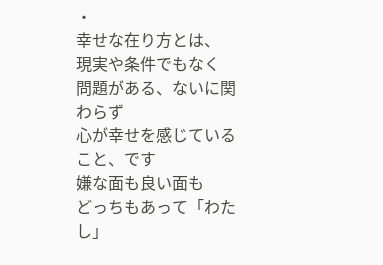・
幸せな在り方とは、
現実や条件でもなく
問題がある、ないに関わらず
心が幸せを感じていること、です
嫌な面も良い面も
どっちもあって「わたし」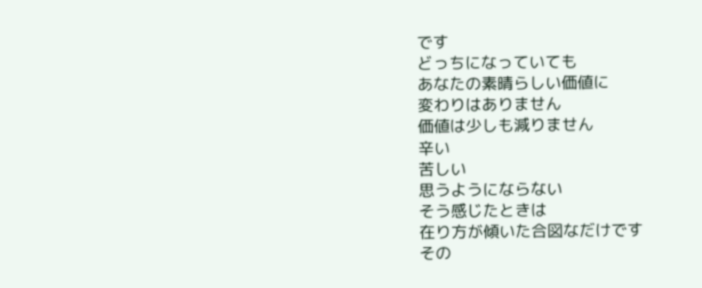です
どっちになっていても
あなたの素晴らしい価値に
変わりはありません
価値は少しも減りません
辛い
苦しい
思うようにならない
そう感じたときは
在り方が傾いた合図なだけです
その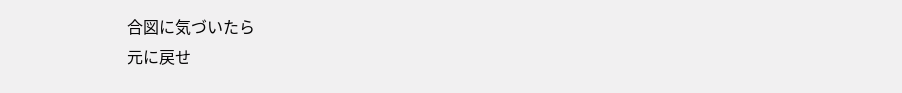合図に気づいたら
元に戻せ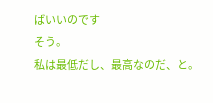ばいいのです
そう。
私は最低だし、最高なのだ、と。